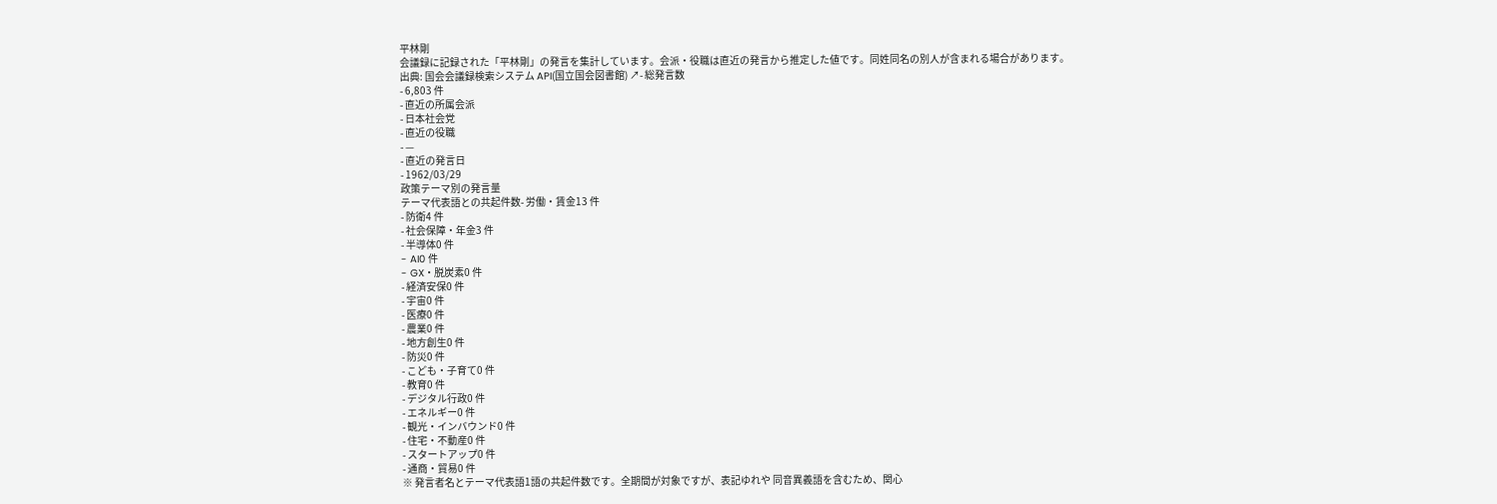平林剛
会議録に記録された「平林剛」の発言を集計しています。会派・役職は直近の発言から推定した値です。同姓同名の別人が含まれる場合があります。
出典: 国会会議録検索システム API(国立国会図書館) ↗- 総発言数
- 6,803 件
- 直近の所属会派
- 日本社会党
- 直近の役職
- —
- 直近の発言日
- 1962/03/29
政策テーマ別の発言量
テーマ代表語との共起件数- 労働・賃金13 件
- 防衛4 件
- 社会保障・年金3 件
- 半導体0 件
- AI0 件
- GX・脱炭素0 件
- 経済安保0 件
- 宇宙0 件
- 医療0 件
- 農業0 件
- 地方創生0 件
- 防災0 件
- こども・子育て0 件
- 教育0 件
- デジタル行政0 件
- エネルギー0 件
- 観光・インバウンド0 件
- 住宅・不動産0 件
- スタートアップ0 件
- 通商・貿易0 件
※ 発言者名とテーマ代表語1語の共起件数です。全期間が対象ですが、表記ゆれや 同音異義語を含むため、関心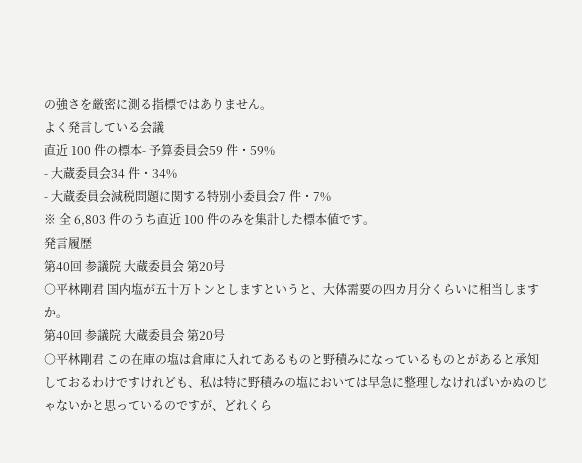の強さを厳密に測る指標ではありません。
よく発言している会議
直近 100 件の標本- 予算委員会59 件・59%
- 大蔵委員会34 件・34%
- 大蔵委員会減税問題に関する特別小委員会7 件・7%
※ 全 6,803 件のうち直近 100 件のみを集計した標本値です。
発言履歴
第40回 参議院 大蔵委員会 第20号
○平林剛君 国内塩が五十万トンとしますというと、大体需要の四カ月分くらいに相当しますか。
第40回 参議院 大蔵委員会 第20号
○平林剛君 この在庫の塩は倉庫に入れてあるものと野積みになっているものとがあると承知しておるわけですけれども、私は特に野積みの塩においては早急に整理しなければいかぬのじゃないかと思っているのですが、どれくら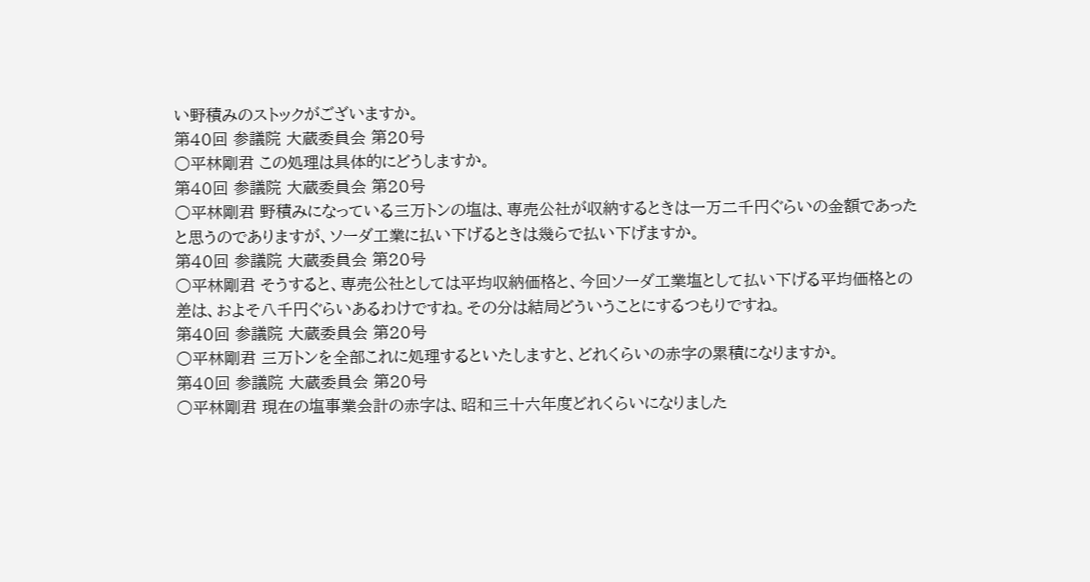い野積みのストックがございますか。
第40回 参議院 大蔵委員会 第20号
○平林剛君 この処理は具体的にどうしますか。
第40回 参議院 大蔵委員会 第20号
○平林剛君 野積みになっている三万トンの塩は、専売公社が収納するときは一万二千円ぐらいの金額であったと思うのでありますが、ソーダ工業に払い下げるときは幾らで払い下げますか。
第40回 参議院 大蔵委員会 第20号
○平林剛君 そうすると、専売公社としては平均収納価格と、今回ソーダ工業塩として払い下げる平均価格との差は、およそ八千円ぐらいあるわけですね。その分は結局どういうことにするつもりですね。
第40回 参議院 大蔵委員会 第20号
○平林剛君 三万トンを全部これに処理するといたしますと、どれくらいの赤字の累積になりますか。
第40回 参議院 大蔵委員会 第20号
○平林剛君 現在の塩事業会計の赤字は、昭和三十六年度どれくらいになりました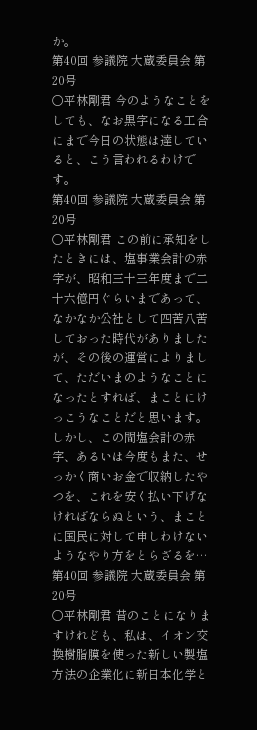か。
第40回 参議院 大蔵委員会 第20号
○平林剛君 今のようなことをしても、なお黒字になる工合にまで今日の状態は達していると、こう言われるわけです。
第40回 参議院 大蔵委員会 第20号
○平林剛君 この前に承知をしたときには、塩事業会計の赤字が、昭和三十三年度まで二十六億円ぐらいまであって、なかなか公社として四苦八苦しておった時代がありましたが、その後の運営によりまして、ただいまのようなことになったとすれば、まことにけっこうなことだと思います。しかし、この間塩会計の赤字、あるいは今度もまた、せっかく商いお金で収納したやつを、これを安く払い下げなければならぬという、まことに国民に対して申しわけないようなやり方をとらざるを…
第40回 参議院 大蔵委員会 第20号
○平林剛君 昔のことになりますけれども、私は、イオン交換樹脂膜を使った新しい製塩方法の企業化に新日本化学と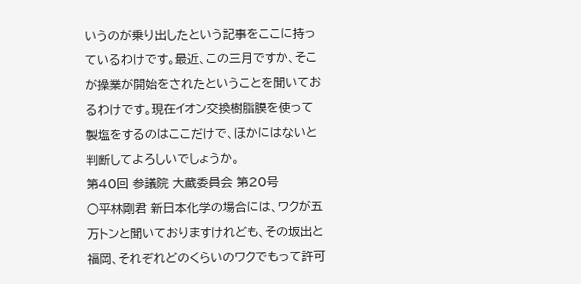いうのが乗り出したという記事をここに持っているわけです。最近、この三月ですか、そこが操業が開始をされたということを聞いておるわけです。現在イオン交換樹脂膜を使って製塩をするのはここだけで、ほかにはないと判断してよろしいでしょうか。
第40回 参議院 大蔵委員会 第20号
○平林剛君 新日本化学の場合には、ワクが五万トンと聞いておりますけれども、その坂出と福岡、それぞれどのくらいのワクでもって許可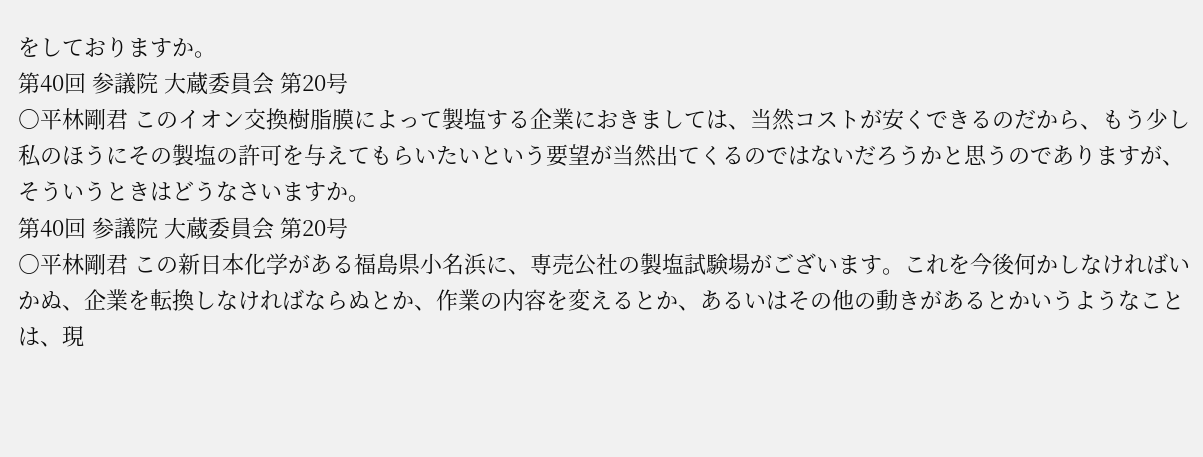をしておりますか。
第40回 参議院 大蔵委員会 第20号
○平林剛君 このイオン交換樹脂膜によって製塩する企業におきましては、当然コストが安くできるのだから、もう少し私のほうにその製塩の許可を与えてもらいたいという要望が当然出てくるのではないだろうかと思うのでありますが、そういうときはどうなさいますか。
第40回 参議院 大蔵委員会 第20号
○平林剛君 この新日本化学がある福島県小名浜に、専売公社の製塩試験場がございます。これを今後何かしなければいかぬ、企業を転換しなければならぬとか、作業の内容を変えるとか、あるいはその他の動きがあるとかいうようなことは、現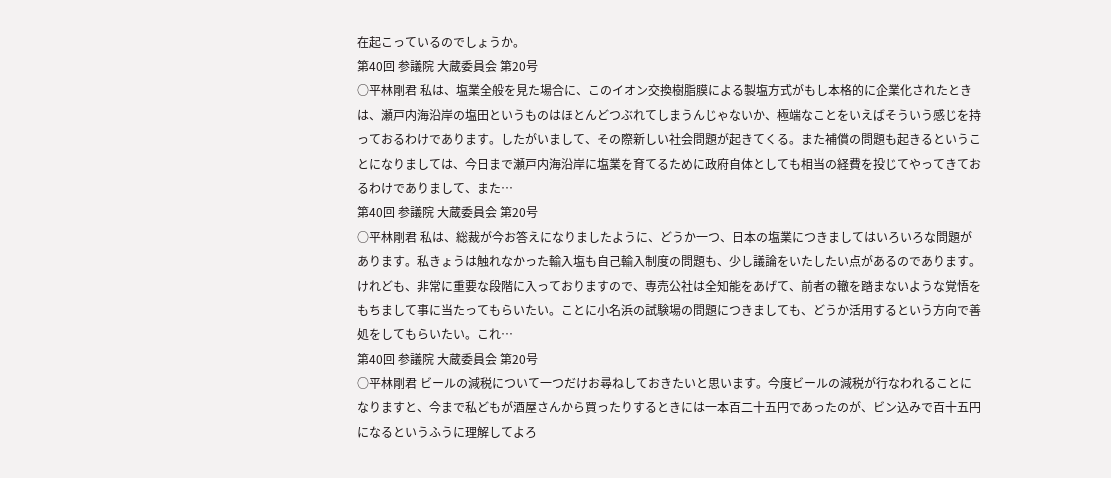在起こっているのでしょうか。
第40回 参議院 大蔵委員会 第20号
○平林剛君 私は、塩業全般を見た場合に、このイオン交換樹脂膜による製塩方式がもし本格的に企業化されたときは、瀬戸内海沿岸の塩田というものはほとんどつぶれてしまうんじゃないか、極端なことをいえばそういう感じを持っておるわけであります。したがいまして、その際新しい社会問題が起きてくる。また補償の問題も起きるということになりましては、今日まで瀬戸内海沿岸に塩業を育てるために政府自体としても相当の経費を投じてやってきておるわけでありまして、また…
第40回 参議院 大蔵委員会 第20号
○平林剛君 私は、総裁が今お答えになりましたように、どうか一つ、日本の塩業につきましてはいろいろな問題があります。私きょうは触れなかった輸入塩も自己輸入制度の問題も、少し議論をいたしたい点があるのであります。けれども、非常に重要な段階に入っておりますので、専売公社は全知能をあげて、前者の轍を踏まないような覚悟をもちまして事に当たってもらいたい。ことに小名浜の試験場の問題につきましても、どうか活用するという方向で善処をしてもらいたい。これ…
第40回 参議院 大蔵委員会 第20号
○平林剛君 ビールの減税について一つだけお尋ねしておきたいと思います。今度ビールの減税が行なわれることになりますと、今まで私どもが酒屋さんから買ったりするときには一本百二十五円であったのが、ビン込みで百十五円になるというふうに理解してよろ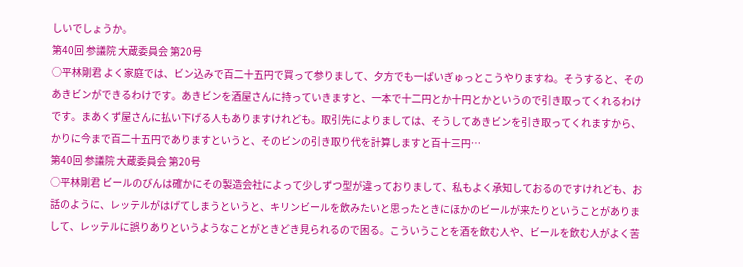しいでしょうか。
第40回 参議院 大蔵委員会 第20号
○平林剛君 よく家庭では、ビン込みで百二十五円で買って参りまして、夕方でも一ぱいぎゅっとこうやりますね。そうすると、そのあきビンができるわけです。あきビンを酒屋さんに持っていきますと、一本で十二円とか十円とかというので引き取ってくれるわけです。まあくず屋さんに払い下げる人もありますけれども。取引先によりましては、そうしてあきビンを引き取ってくれますから、かりに今まで百二十五円でありますというと、そのビンの引き取り代を計算しますと百十三円…
第40回 参議院 大蔵委員会 第20号
○平林剛君 ビールのびんは確かにその製造会社によって少しずつ型が違っておりまして、私もよく承知しておるのですけれども、お話のように、レッテルがはげてしまうというと、キリンビールを飲みたいと思ったときにほかのビールが来たりということがありまして、レッテルに誤りありというようなことがときどき見られるので困る。こういうことを酒を飲む人や、ビールを飲む人がよく苦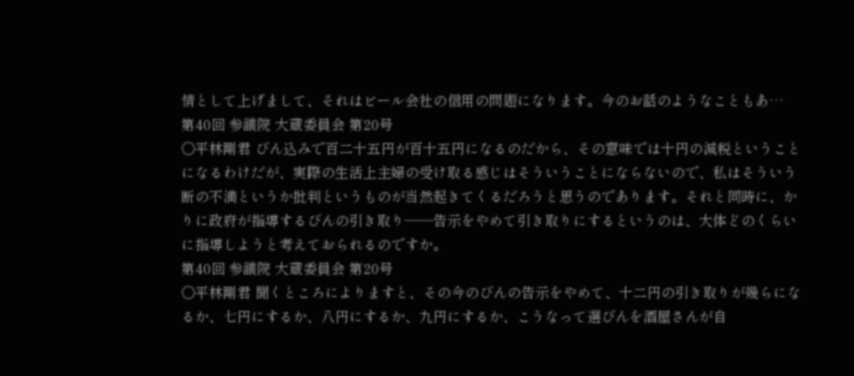情として上げまして、それはビール会社の信用の問題になります。今のお話のようなこともあ…
第40回 参議院 大蔵委員会 第20号
○平林剛君 びん込みで百二十五円が百十五円になるのだから、その意味では十円の減税ということになるわけだが、実際の生活上主婦の受け取る感じはそういうことにならないので、私はそういう断の不満というか批判というものが当然起きてくるだろうと思うのであります。それと同時に、かりに政府が指導するびんの引き取り——告示をやめて引き取りにするというのは、大体どのくらいに指導しようと考えておられるのですか。
第40回 参議院 大蔵委員会 第20号
○平林剛君 聞くところによりますと、その今のびんの告示をやめて、十二円の引き取りが幾らになるか、七円にするか、八円にするか、九円にするか、こうなって選びんを酒屋さんが自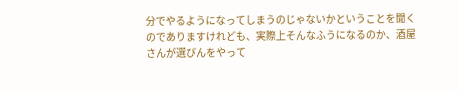分でやるようになってしまうのじゃないかということを聞くのでありますけれども、実際上そんなふうになるのか、酒屋さんが選びんをやって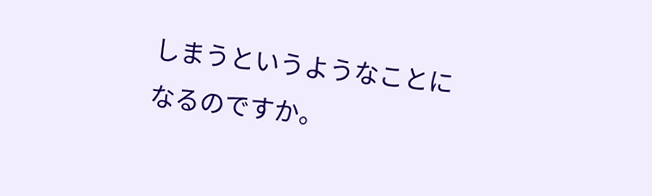しまうというようなことになるのですか。